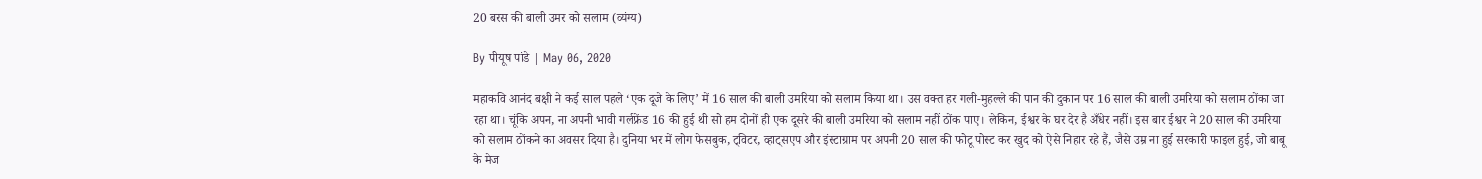20 बरस की बाली उमर को सलाम (व्यंग्य)

By पीयूष पांडे | May 06, 2020

महाकवि आनंद बक्षी ने कई साल पहले ‘एक दूजे के लिए’ में 16 साल की बाली उमरिया को सलाम किया था। उस वक्त हर गली-मुहल्ले की पान की दुकान पर 16 साल की बाली उमरिया को सलाम ठोंका जा रहा था। चूंकि अपन, ना अपनी भावी गर्लफ्रेंड 16 की हुई थी सो हम दोनों ही एक दूसरे की बाली उमरिया को सलाम नहीं ठोंक पाए। लेकिन, ईश्वर के घर देर है अँधेर नहीं। इस बार ईश्वर ने 20 साल की उमरिया को सलाम ठोंकने का अवसर दिया है। दुनिया भर में लोग फेसबुक, ट्विटर, व्हाट्सएप और इंस्टाग्राम पर अपनी 20 साल की फोटू पोस्ट कर खुद को ऐसे निहार रहे हैं, जैसे उम्र ना हुई सरकारी फाइल हुई, जो बाबू के मेज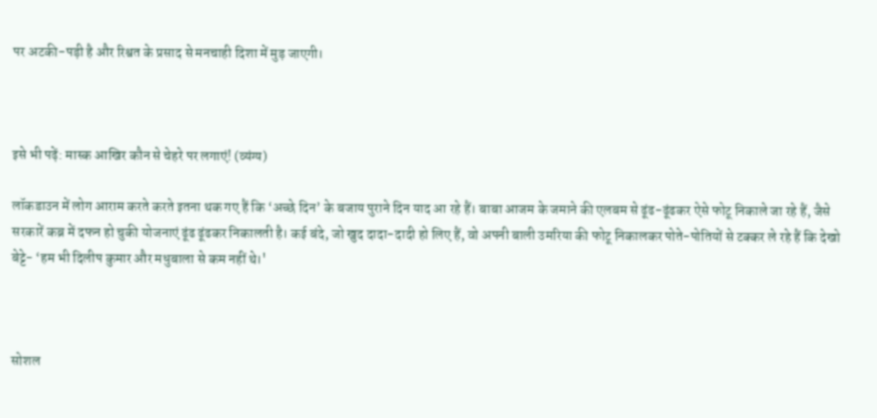पर अटकी-पड़ी है और रिश्वत के प्रसाद से मनचाही दिशा में मुड़ जाएगी।



इसे भी पढ़ें: मास्क आखिर कौन से चेहरे पर लगाएं! (व्यंग्य)

लॉकडाउन में लोग आराम करते करते इतना थक गए हैं कि ‘अच्छे दिन’ के बजाय पुराने दिन याद आ रहे हैं। बाबा आजम के जमाने की एलबम से ढूंढ-ढूंढकर ऐसे फोटू निकाले जा रहे हैं, जैसे सरकारें कब्र में दफन हो चुकी योजनाएं ढूंढ ढूंढकर निकालती है। कई बंदे, जो खुद दादा-दादी हो लिए हैं, वो अपनी बाली उमरिया की फोटू निकालकर पोते-पोतियों से टक्कर ले रहे हैं कि देखो बेट्टे- ‘हम भी दिलीप कुमार और मधुबाला से कम नहीं थे।'



सोशल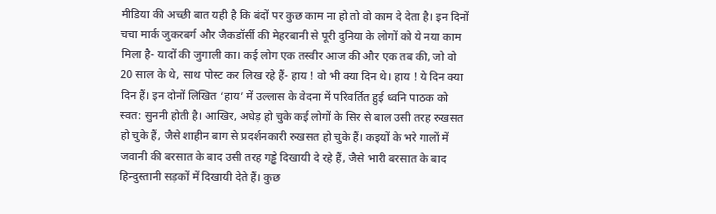मीडिया की अच्छी बात यही है कि बंदों पर कुछ काम ना हो तो वो काम दे देता है। इन दिनों चचा मार्क जुकरबर्ग और जैकडॉर्सी की मेहरबानी से पूरी दुनिया के लोगों को ये नया काम मिला है- यादों की जुगाली का। कई लोग एक तस्वीर आज की और एक तब की, जो वो 20 साल के थे, साथ पोस्ट कर लिख रहे हैं- हाय ! वो भी क्या दिन थे। हाय ! ये दिन क्या दिन हैं। इन दोनों लिखित ‘हाय’ में उल्लास के वेदना में परिवर्तित हुई ध्वनि पाठक को स्वत: सुननी होती है। आखिर, अधेड़ हो चुके कई लोगों के सिर से बाल उसी तरह रुखसत हो चुके हैं, जैसे शाहीन बाग से प्रदर्शनकारी रुखसत हो चुके हैं। कइयों के भरे गालों में जवानी की बरसात के बाद उसी तरह गड्ढे दिखायी दे रहे हैं, जैसे भारी बरसात के बाद हिन्दुस्तानी सड़कों में दिखायी देते हैं। कुछ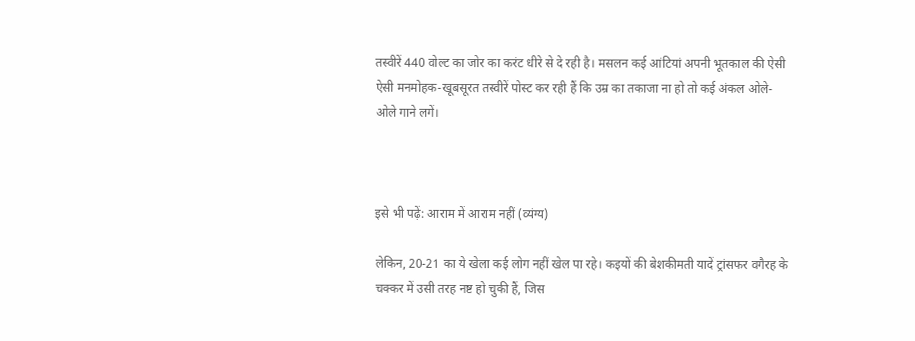तस्वीरें 440 वोल्ट का जोर का करंट धीरे से दे रही है। मसलन कई आंटियां अपनी भूतकाल की ऐसी ऐसी मनमोहक-खूबसूरत तस्वीरें पोस्ट कर रही हैं कि उम्र का तकाजा ना हो तो कई अंकल ओले-ओले गाने लगें।



इसे भी पढ़ें: आराम में आराम नहीं (व्यंग्य)

लेकिन, 20-21 का ये खेला कई लोग नहीं खेल पा रहे। कइयों की बेशकीमती यादें ट्रांसफर वगैरह के चक्कर में उसी तरह नष्ट हो चुकी हैं, जिस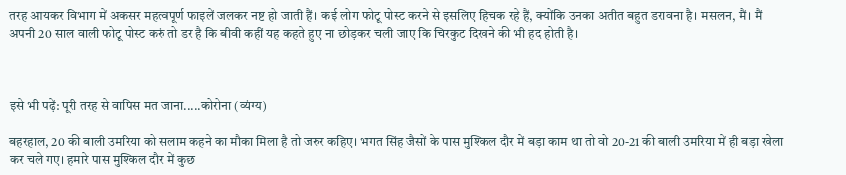तरह आयकर विभाग में अकसर महत्वपूर्ण फाइलें जलकर नष्ट हो जाती हैं। कई लोग फोटू पोस्ट करने से इसलिए हिचक रहे हैं, क्योंकि उनका अतीत बहुत डरावना है। मसलन, मैं। मैं अपनी 20 साल वाली फोटू पोस्ट करुं तो डर है कि बीवी कहीं यह कहते हुए ना छोड़कर चली जाए कि चिरकुट दिखने की भी हद होती है।



इसे भी पढ़ें: पूरी तरह से वापिस मत जाना.....कोरोना (व्यंग्य)

बहरहाल, 20 की बाली उमरिया को सलाम कहने का मौका मिला है तो जरुर कहिए। भगत सिंह जैसों के पास मुश्किल दौर में बड़ा काम था तो वो 20-21 की बाली उमरिया में ही बड़ा खेला कर चले गए। हमारे पास मुश्किल दौर में कुछ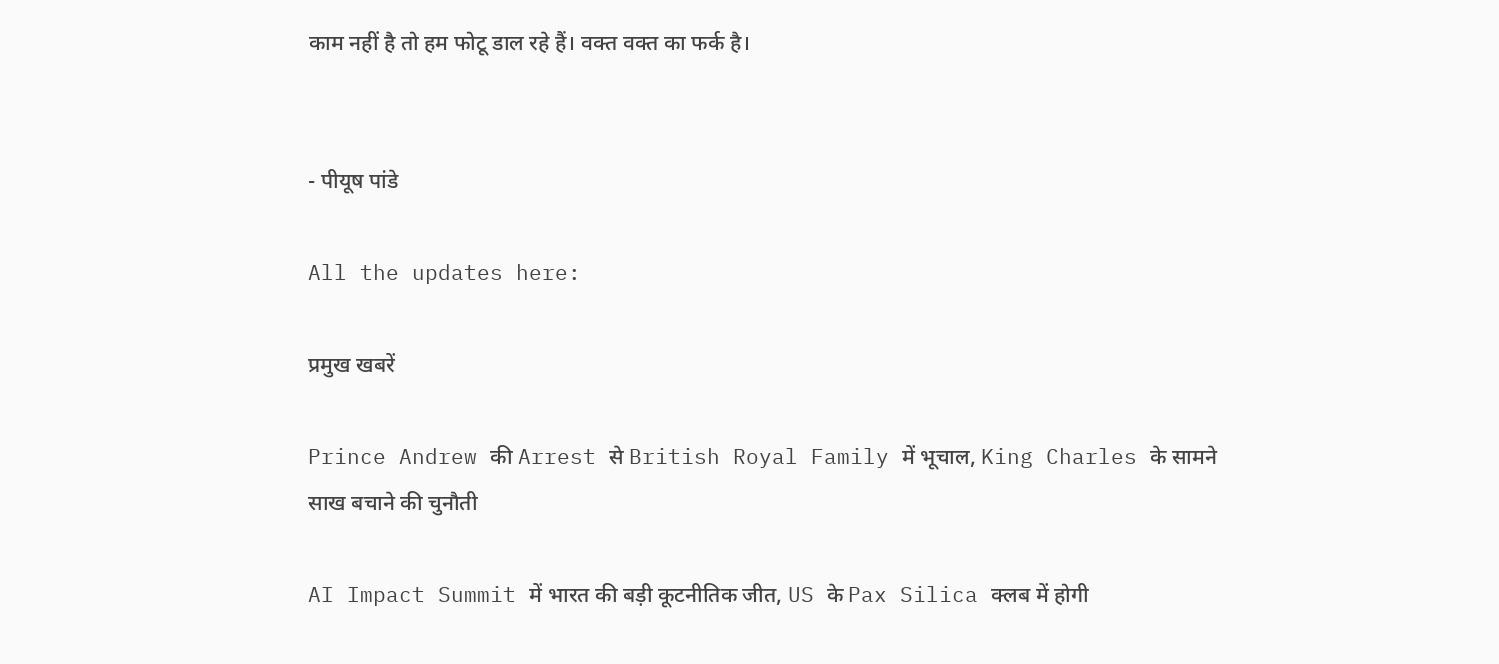काम नहीं है तो हम फोटू डाल रहे हैं। वक्त वक्त का फर्क है।


- पीयूष पांडे

All the updates here:

प्रमुख खबरें

Prince Andrew की Arrest से British Royal Family में भूचाल, King Charles के सामने साख बचाने की चुनौती

AI Impact Summit में भारत की बड़ी कूटनीतिक जीत, US के Pax Silica क्लब में होगी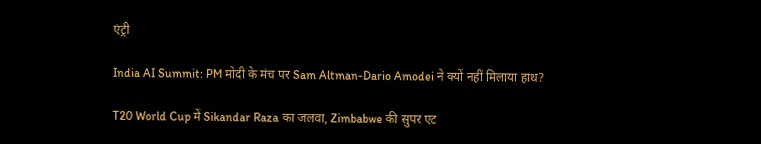एंट्री

India AI Summit: PM मोदी के मंच पर Sam Altman-Dario Amodei ने क्यों नहीं मिलाया हाथ?

T20 World Cup में Sikandar Raza का जलवा, Zimbabwe की सुपर एट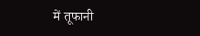में तूफानी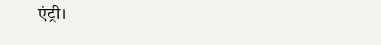एंट्री।